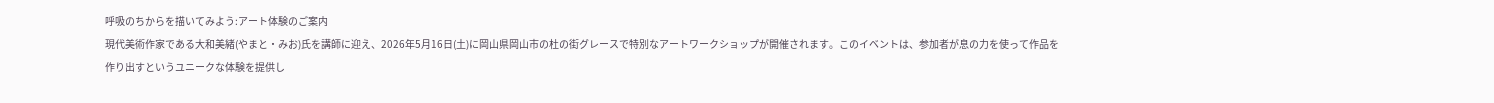呼吸のちからを描いてみよう:アート体験のご案内
現代美術作家である大和美緒(やまと・みお)氏を講師に迎え、2026年5月16日(土)に岡山県岡山市の杜の街グレースで特別なアートワークショップが開催されます。このイベントは、参加者が息の力を使って作品を作り出すというユニークな体験を提供し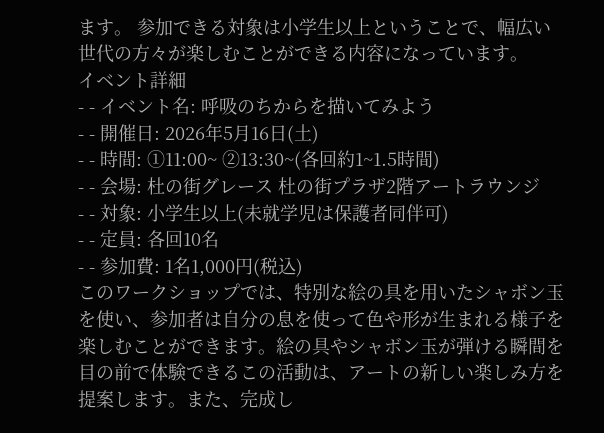ます。 参加できる対象は小学生以上ということで、幅広い世代の方々が楽しむことができる内容になっています。
イベント詳細
- - イベント名: 呼吸のちからを描いてみよう
- - 開催日: 2026年5月16日(土)
- - 時間: ①11:00~ ②13:30~(各回約1~1.5時間)
- - 会場: 杜の街グレース 杜の街プラザ2階アートラウンジ
- - 対象: 小学生以上(未就学児は保護者同伴可)
- - 定員: 各回10名
- - 参加費: 1名1,000円(税込)
このワークショップでは、特別な絵の具を用いたシャボン玉を使い、参加者は自分の息を使って色や形が生まれる様子を楽しむことができます。絵の具やシャボン玉が弾ける瞬間を目の前で体験できるこの活動は、アートの新しい楽しみ方を提案します。また、完成し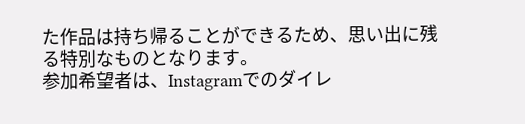た作品は持ち帰ることができるため、思い出に残る特別なものとなります。
参加希望者は、Instagramでのダイレ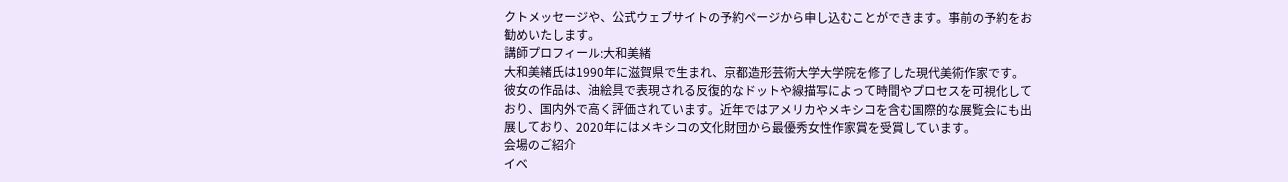クトメッセージや、公式ウェブサイトの予約ページから申し込むことができます。事前の予約をお勧めいたします。
講師プロフィール:大和美緒
大和美緒氏は1990年に滋賀県で生まれ、京都造形芸術大学大学院を修了した現代美術作家です。彼女の作品は、油絵具で表現される反復的なドットや線描写によって時間やプロセスを可視化しており、国内外で高く評価されています。近年ではアメリカやメキシコを含む国際的な展覧会にも出展しており、2020年にはメキシコの文化財団から最優秀女性作家賞を受賞しています。
会場のご紹介
イベ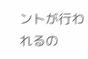ントが行われるの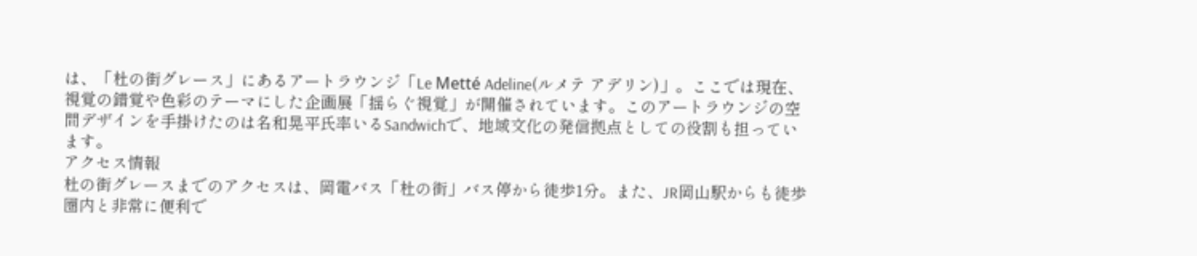は、「杜の街グレース」にあるアートラウンジ「Le Metté Adeline(ルメテ アデリン)」。ここでは現在、視覚の錯覚や色彩のテーマにした企画展「揺らぐ視覚」が開催されています。このアートラウンジの空間デザインを手掛けたのは名和晃平氏率いるSandwichで、地域文化の発信拠点としての役割も担っています。
アクセス情報
杜の街グレースまでのアクセスは、岡電バス「杜の街」バス停から徒歩1分。また、JR岡山駅からも徒歩圏内と非常に便利で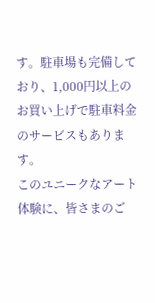す。駐車場も完備しており、1,000円以上のお買い上げで駐車料金のサービスもあります。
このユニークなアート体験に、皆さまのご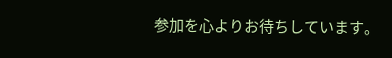参加を心よりお待ちしています。